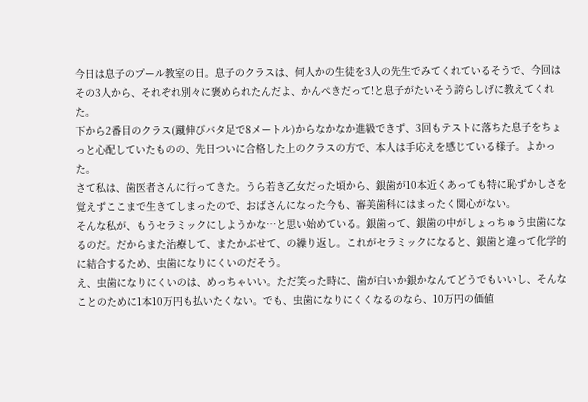今日は息子のプール教室の日。息子のクラスは、何人かの生徒を3人の先生でみてくれているそうで、今回はその3人から、それぞれ別々に褒められたんだよ、かんぺきだって!と息子がたいそう誇らしげに教えてくれた。
下から2番目のクラス(蹴伸びバタ足で8メートル)からなかなか進級できず、3回もテストに落ちた息子をちょっと心配していたものの、先日ついに合格した上のクラスの方で、本人は手応えを感じている様子。よかった。
さて私は、歯医者さんに行ってきた。うら若き乙女だった頃から、銀歯が10本近くあっても特に恥ずかしさを覚えずここまで生きてしまったので、おばさんになった今も、審美歯科にはまったく関心がない。
そんな私が、もうセラミックにしようかな…と思い始めている。銀歯って、銀歯の中がしょっちゅう虫歯になるのだ。だからまた治療して、またかぶせて、の繰り返し。これがセラミックになると、銀歯と違って化学的に結合するため、虫歯になりにくいのだそう。
え、虫歯になりにくいのは、めっちゃいい。ただ笑った時に、歯が白いか銀かなんてどうでもいいし、そんなことのために1本10万円も払いたくない。でも、虫歯になりにくくなるのなら、10万円の価値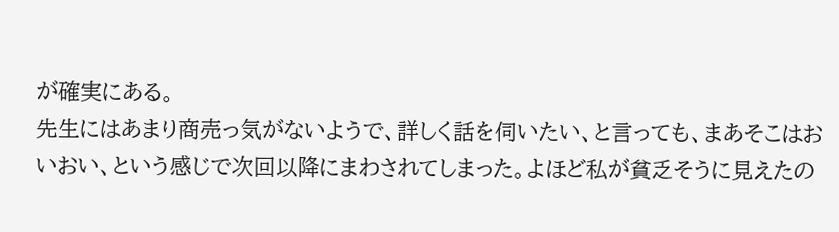が確実にある。
先生にはあまり商売っ気がないようで、詳しく話を伺いたい、と言っても、まあそこはおいおい、という感じで次回以降にまわされてしまった。よほど私が貧乏そうに見えたの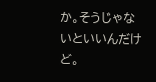か。そうじゃないといいんだけど。